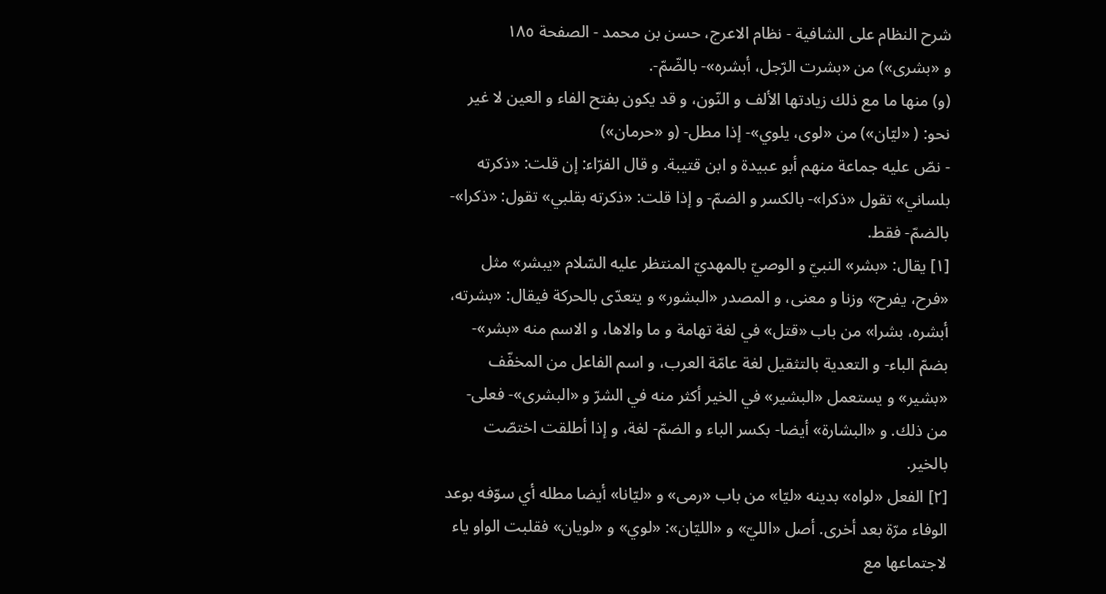شرح النظام على الشافية - نظام الاعرج، حسن بن محمد - الصفحة ١٨٥
و «بشرى») من «بشرت الرّجل، أبشره»- بالضّمّ-.
(و) منها ما مع ذلك زيادتها الألف و النّون، و قد يكون بفتح الفاء و العين لا غير نحو: ( «ليّان») من «لوى، يلوي»- إذا مطل- (و «حرمان»)
- نصّ عليه جماعة منهم أبو عبيدة و ابن قتيبة. و قال الفرّاء: إن قلت: «ذكرته بلساني» تقول «ذكرا»- بالكسر و الضمّ- و إذا قلت: «ذكرته بقلبي» تقول: «ذكرا»- بالضمّ- فقط.
[١] يقال: «بشر» النبيّ و الوصيّ بالمهديّ المنتظر عليه السّلام «يبشر» مثل «فرح، يفرح» وزنا و معنى، و المصدر «البشور» و يتعدّى بالحركة فيقال: «بشرته، أبشره، بشرا» من باب «قتل» في لغة تهامة و ما والاها، و الاسم منه «بشر»- بضمّ الباء- و التعدية بالتثقيل لغة عامّة العرب، و اسم الفاعل من المخفّف «بشير» و يستعمل «البشير» في الخير أكثر منه في الشرّ و «البشرى»- فعلى- من ذلك. و «البشارة» أيضا- بكسر الباء و الضمّ- لغة، و إذا أطلقت اختصّت بالخير.
[٢] الفعل «لواه» بدينه «ليّا» من باب «رمى» و «ليّانا» أيضا مطله أي سوّفه بوعد الوفاء مرّة بعد أخرى. أصل «الليّ» و «الليّان»: «لوي» و «لويان» فقلبت الواو ياء لاجتماعها مع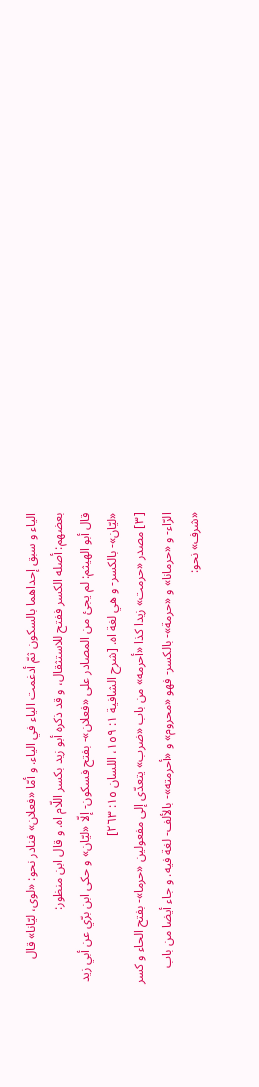الياء و سبق إحداهما بالسكون ثمّ أدغمت الياء في الياء. و أمّا «فعلان» فنادر نحو: «لوى، ليّانا» قال بعضهم: أصله الكسر ففتح للاستثقال، و قد ذكره أبو زيد بكسر اللّام اه. و قال ابن منظور:
قال أبو الهيثم: لم يجئ من المصادر على «فعلان»- بفتح فسكون- إلّا «ليّان» و حكى ابن برّي عن أبي زيد «ليّان»- بالكسر- و هي لغة اه. [شرح الشافية ١: ١٥٩، اللسان ١٥: ٢٦٣]
[٣] مصدر «حرمت» زيدا كذا «أحرمه» من باب «ضرب» يتعدّى إلى مفعولين «حرما»- بفتح الحاء و كسر الرّاء- و «حرمانا» و «حرمة»- بالكسر- فهو «محروم» و «أحرمته»- بالألف- لغة فيه. و جاء أيضا من باب «شرف» نحو: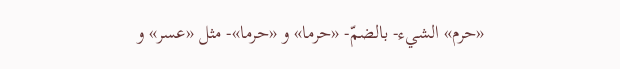«حرم» الشيء- بالضمّ- «حرما» و «حرما»- مثل «عسر» و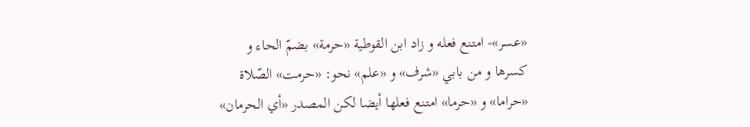«عسر»- امتنع فعله و زاد ابن القوطية «حرمة» بضمّ الحاء و كسرها و من بابي «شرف» و «علم» نحو: «حرمت» الصّلاة «حراما» و «حرما» امتنع فعلها أيضا لكن المصدر «أي الحرمان»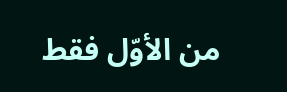من الأوّل فقط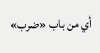أي من باب «ضرب»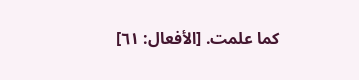كما علمت. [الأفعال: ٦١]